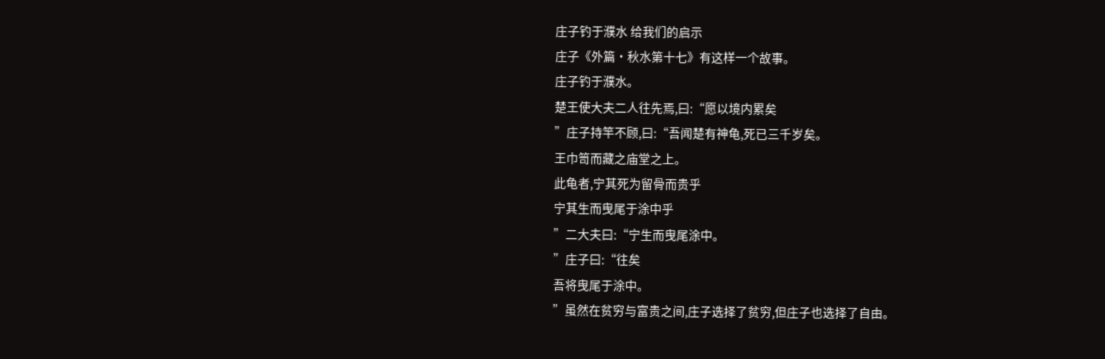庄子钓于濮水 给我们的启示
庄子《外篇·秋水第十七》有这样一个故事。
庄子钓于濮水。
楚王使大夫二人往先焉,曰:“愿以境内累矣
”庄子持竿不顾,曰:“吾闻楚有神龟,死已三千岁矣。
王巾笥而藏之庙堂之上。
此龟者,宁其死为留骨而贵乎
宁其生而曳尾于涂中乎
”二大夫曰:“宁生而曳尾涂中。
”庄子曰:“往矣
吾将曳尾于涂中。
”虽然在贫穷与富贵之间,庄子选择了贫穷,但庄子也选择了自由。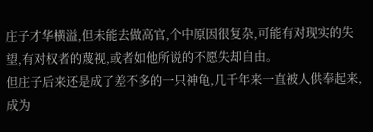庄子才华横溢,但未能去做高官,个中原因很复杂,可能有对现实的失望,有对权者的蔑视,或者如他所说的不愿失却自由。
但庄子后来还是成了差不多的一只神龟,几千年来一直被人供奉起来,成为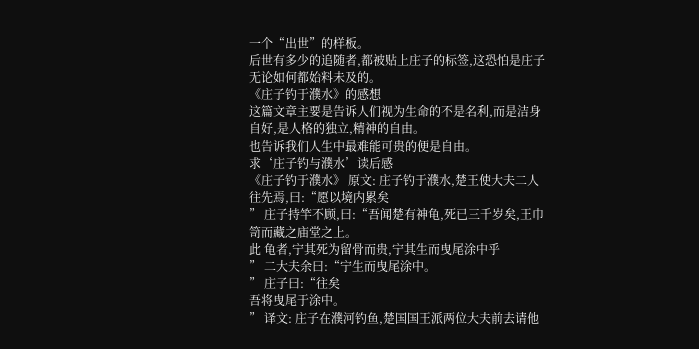一个“出世”的样板。
后世有多少的追随者,都被贴上庄子的标签,这恐怕是庄子无论如何都始料未及的。
《庄子钓于濮水》的感想
这篇文章主要是告诉人们视为生命的不是名利,而是洁身自好,是人格的独立,精神的自由。
也告诉我们人生中最难能可贵的便是自由。
求‘庄子钓与濮水’读后感
《庄子钓于濮水》 原文: 庄子钓于濮水,楚王使大夫二人往先焉,曰:“愿以境内累矣
” 庄子持竿不顾,曰:“吾闻楚有神龟,死已三千岁矣,王巾笥而藏之庙堂之上。
此 龟者,宁其死为留骨而贵,宁其生而曳尾涂中乎
” 二大夫余曰:“宁生而曳尾涂中。
” 庄子曰:“往矣
吾将曳尾于涂中。
” 译文: 庄子在濮河钓鱼,楚国国王派两位大夫前去请他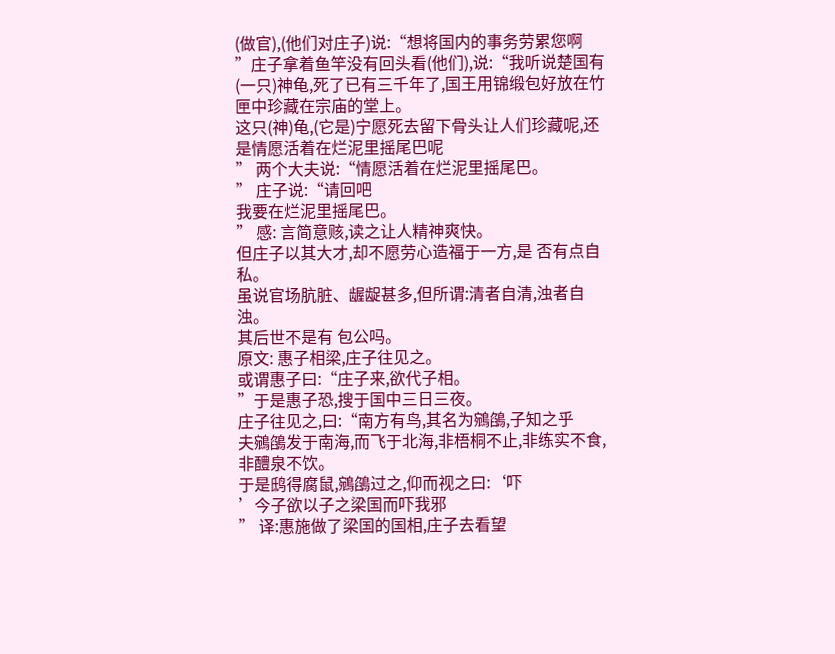(做官),(他们对庄子)说:“想将国内的事务劳累您啊
”庄子拿着鱼竿没有回头看(他们),说:“我听说楚国有(一只)神龟,死了已有三千年了,国王用锦缎包好放在竹匣中珍藏在宗庙的堂上。
这只(神)龟,(它是)宁愿死去留下骨头让人们珍藏呢,还是情愿活着在烂泥里摇尾巴呢
” 两个大夫说:“情愿活着在烂泥里摇尾巴。
” 庄子说:“请回吧
我要在烂泥里摇尾巴。
” 感: 言简意赅,读之让人精神爽快。
但庄子以其大才,却不愿劳心造福于一方,是 否有点自私。
虽说官场肮脏、龌龊甚多,但所谓:清者自清,浊者自浊。
其后世不是有 包公吗。
原文: 惠子相梁,庄子往见之。
或谓惠子曰:“庄子来,欲代子相。
”于是惠子恐,搜于国中三日三夜。
庄子往见之,曰:“南方有鸟,其名为鵷鵮,子知之乎
夫鵷鵮发于南海,而飞于北海,非梧桐不止,非练实不食,非醴泉不饮。
于是鸱得腐鼠,鵷鵮过之,仰而视之曰:‘吓
’今子欲以子之梁国而吓我邪
” 译:惠施做了梁国的国相,庄子去看望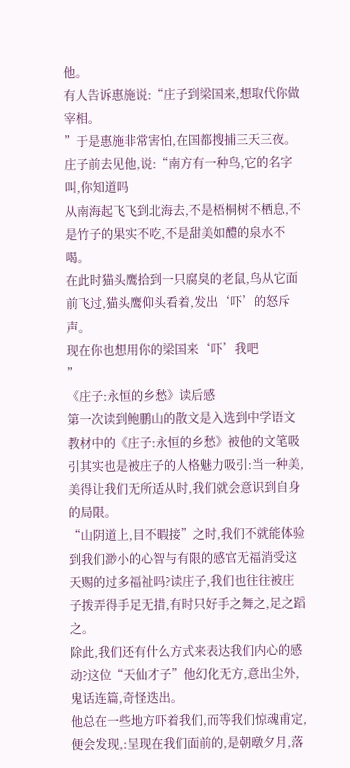他。
有人告诉惠施说:“庄子到梁国来,想取代你做宰相。
”于是惠施非常害怕,在国都搜捕三天三夜。
庄子前去见他,说:“南方有一种鸟,它的名字叫,你知道吗
从南海起飞飞到北海去,不是梧桐树不栖息,不是竹子的果实不吃,不是甜美如醴的泉水不喝。
在此时猫头鹰拾到一只腐臭的老鼠,鸟从它面前飞过,猫头鹰仰头看着,发出‘吓’的怒斥声。
现在你也想用你的梁国来‘吓’我吧
”
《庄子:永恒的乡愁》读后感
第一次读到鲍鹏山的散文是入选到中学语文教材中的《庄子:永恒的乡愁》被他的文笔吸引其实也是被庄子的人格魅力吸引:当一种美,美得让我们无所适从时,我们就会意识到自身的局限。
“山阴道上,目不暇接”之时,我们不就能体验到我们渺小的心智与有限的感官无福消受这天赐的过多福祉吗?读庄子,我们也往往被庄子拨弄得手足无措,有时只好手之舞之,足之蹈之。
除此,我们还有什么方式来表达我们内心的感动?这位“天仙才子”他幻化无方,意出尘外,鬼话连篇,奇怪迭出。
他总在一些地方吓着我们,而等我们惊魂甫定,便会发现,:呈现在我们面前的,是朝暾夕月,落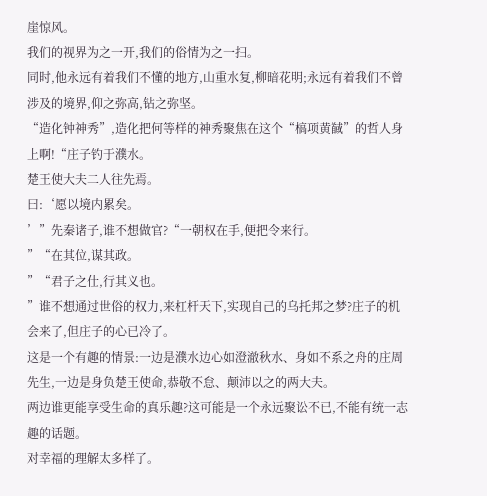崖惊风。
我们的视界为之一开,我们的俗情为之一扫。
同时,他永远有着我们不懂的地方,山重水复,柳暗花明;永远有着我们不曾涉及的境界,仰之弥高,钻之弥坚。
“造化钟神秀”,造化把何等样的神秀聚焦在这个“槁项黄馘”的哲人身上啊!“庄子钓于濮水。
楚王使大夫二人往先焉。
曰:‘愿以境内累矣。
’”先秦诸子,谁不想做官?“一朝权在手,便把令来行。
”“在其位,谋其政。
”“君子之仕,行其义也。
”谁不想通过世俗的权力,来杠杆天下,实现自己的乌托邦之梦?庄子的机会来了,但庄子的心已冷了。
这是一个有趣的情景:一边是濮水边心如澄澈秋水、身如不系之舟的庄周先生,一边是身负楚王使命,恭敬不怠、颠沛以之的两大夫。
两边谁更能享受生命的真乐趣?这可能是一个永远聚讼不已,不能有统一志趣的话题。
对幸福的理解太多样了。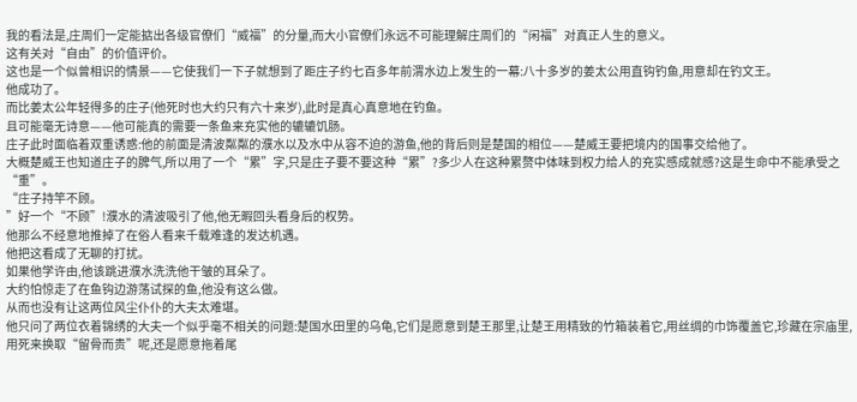我的看法是,庄周们一定能掂出各级官僚们“威福”的分量,而大小官僚们永远不可能理解庄周们的“闲福”对真正人生的意义。
这有关对“自由”的价值评价。
这也是一个似曾相识的情景——它使我们一下子就想到了距庄子约七百多年前渭水边上发生的一幕:八十多岁的姜太公用直钩钓鱼,用意却在钓文王。
他成功了。
而比姜太公年轻得多的庄子(他死时也大约只有六十来岁),此时是真心真意地在钓鱼。
且可能毫无诗意——他可能真的需要一条鱼来充实他的辘辘饥肠。
庄子此时面临着双重诱惑:他的前面是清波粼粼的濮水以及水中从容不迫的游鱼,他的背后则是楚国的相位——楚威王要把境内的国事交给他了。
大概楚威王也知道庄子的脾气,所以用了一个“累”字,只是庄子要不要这种“累”?多少人在这种累赘中体味到权力给人的充实感成就感?这是生命中不能承受之“重”。
“庄子持竿不顾。
”好一个“不顾”!濮水的清波吸引了他,他无暇回头看身后的权势。
他那么不经意地推掉了在俗人看来千载难逢的发达机遇。
他把这看成了无聊的打扰。
如果他学许由,他该跳进濮水洗洗他干皱的耳朵了。
大约怕惊走了在鱼钩边游荡试探的鱼,他没有这么做。
从而也没有让这两位风尘仆仆的大夫太难堪。
他只问了两位衣着锦绣的大夫一个似乎毫不相关的问题:楚国水田里的乌龟,它们是愿意到楚王那里,让楚王用精致的竹箱装着它,用丝绸的巾饰覆盖它,珍藏在宗庙里,用死来换取“留骨而贵”呢,还是愿意拖着尾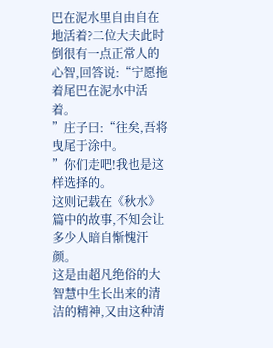巴在泥水里自由自在地活着?二位大夫此时倒很有一点正常人的心智,回答说:“宁愿拖着尾巴在泥水中活着。
”庄子曰:“往矣,吾将曳尾于涂中。
”你们走吧!我也是这样选择的。
这则记载在《秋水》篇中的故事,不知会让多少人暗自惭愧汗颜。
这是由超凡绝俗的大智慧中生长出来的清洁的精神,又由这种清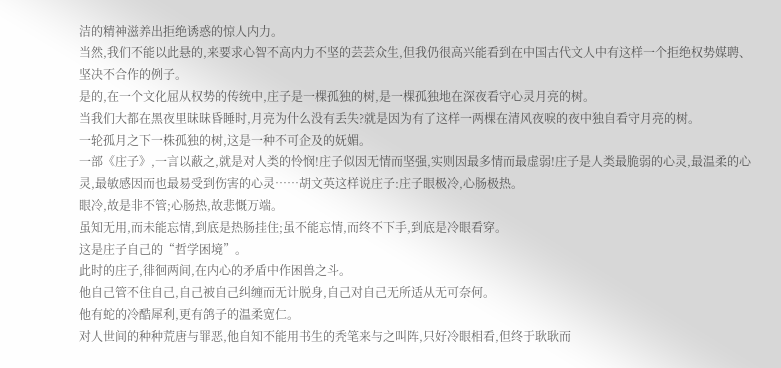洁的精神滋养出拒绝诱惑的惊人内力。
当然,我们不能以此悬的,来要求心智不高内力不坚的芸芸众生,但我仍很高兴能看到在中国古代文人中有这样一个拒绝权势媒聘、坚决不合作的例子。
是的,在一个文化屈从权势的传统中,庄子是一棵孤独的树,是一棵孤独地在深夜看守心灵月亮的树。
当我们大都在黑夜里昧昧昏睡时,月亮为什么没有丢失?就是因为有了这样一两棵在清风夜唳的夜中独自看守月亮的树。
一轮孤月之下一株孤独的树,这是一种不可企及的妩媚。
一部《庄子》,一言以蔽之,就是对人类的怜悯!庄子似因无情而坚强,实则因最多情而最虚弱!庄子是人类最脆弱的心灵,最温柔的心灵,最敏感因而也最易受到伤害的心灵……胡文英这样说庄子:庄子眼极冷,心肠极热。
眼冷,故是非不管;心肠热,故悲慨万端。
虽知无用,而未能忘情,到底是热肠挂住;虽不能忘情,而终不下手,到底是冷眼看穿。
这是庄子自己的“哲学困境”。
此时的庄子,徘徊两间,在内心的矛盾中作困兽之斗。
他自己管不住自己,自己被自己纠缠而无计脱身,自己对自己无所适从无可奈何。
他有蛇的冷酷犀利,更有鸽子的温柔宽仁。
对人世间的种种荒唐与罪恶,他自知不能用书生的秃笔来与之叫阵,只好冷眼相看,但终于耿耿而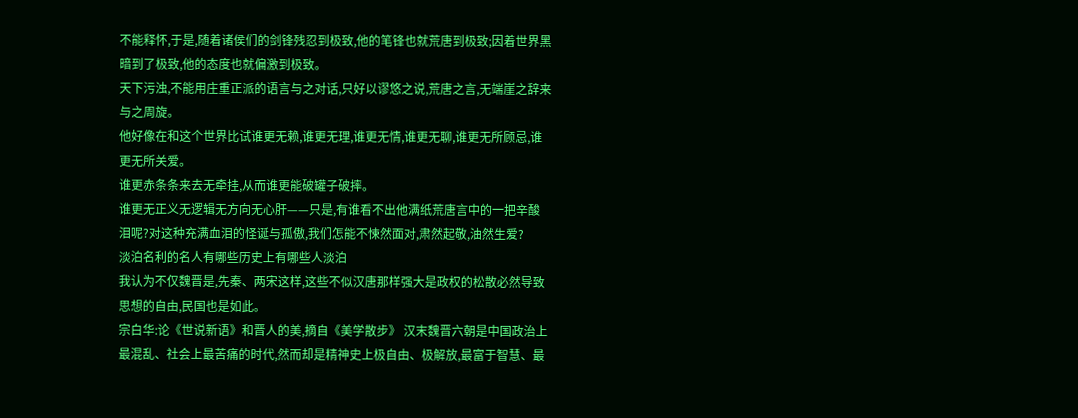不能释怀,于是,随着诸侯们的剑锋残忍到极致,他的笔锋也就荒唐到极致;因着世界黑暗到了极致,他的态度也就偏激到极致。
天下污浊,不能用庄重正派的语言与之对话,只好以谬悠之说,荒唐之言,无端崖之辞来与之周旋。
他好像在和这个世界比试谁更无赖,谁更无理,谁更无情,谁更无聊,谁更无所顾忌,谁更无所关爱。
谁更赤条条来去无牵挂,从而谁更能破罐子破摔。
谁更无正义无逻辑无方向无心肝——只是,有谁看不出他满纸荒唐言中的一把辛酸泪呢?对这种充满血泪的怪诞与孤傲,我们怎能不悚然面对,肃然起敬,油然生爱?
淡泊名利的名人有哪些历史上有哪些人淡泊
我认为不仅魏晋是,先秦、两宋这样,这些不似汉唐那样强大是政权的松散必然导致思想的自由,民国也是如此。
宗白华:论《世说新语》和晋人的美,摘自《美学散步》 汉末魏晋六朝是中国政治上最混乱、社会上最苦痛的时代,然而却是精神史上极自由、极解放,最富于智慧、最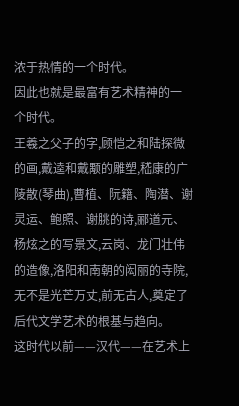浓于热情的一个时代。
因此也就是最富有艺术精神的一个时代。
王羲之父子的字,顾恺之和陆探微的画,戴逵和戴颙的雕塑,嵇康的广陵散(琴曲),曹植、阮籍、陶潜、谢灵运、鲍照、谢朓的诗,郦道元、杨炫之的写景文,云岗、龙门壮伟的造像,洛阳和南朝的闳丽的寺院,无不是光芒万丈,前无古人,奠定了后代文学艺术的根基与趋向。
这时代以前——汉代——在艺术上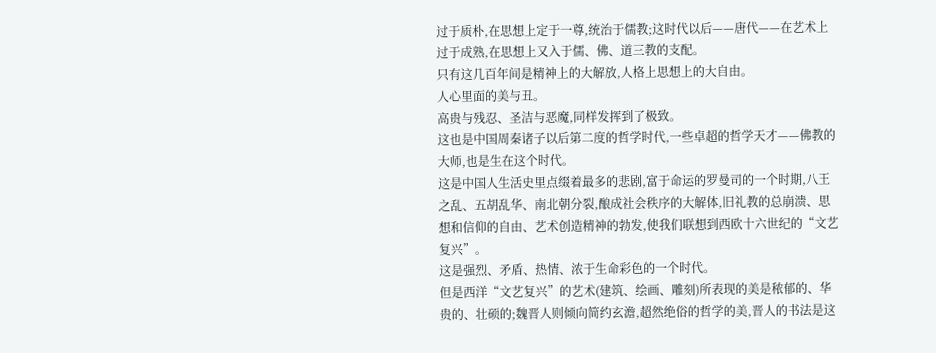过于质朴,在思想上定于一尊,统治于儒教;这时代以后——唐代——在艺术上过于成熟,在思想上又入于儒、佛、道三教的支配。
只有这几百年间是精神上的大解放,人格上思想上的大自由。
人心里面的美与丑。
高贵与残忍、圣洁与恶魔,同样发挥到了极致。
这也是中国周秦诸子以后第二度的哲学时代,一些卓超的哲学天才——佛教的大师,也是生在这个时代。
这是中国人生活史里点缀着最多的悲剧,富于命运的罗曼司的一个时期,八王之乱、五胡乱华、南北朝分裂,酿成社会秩序的大解体,旧礼教的总崩溃、思想和信仰的自由、艺术创造精神的勃发,使我们联想到西欧十六世纪的“文艺复兴”。
这是强烈、矛盾、热情、浓于生命彩色的一个时代。
但是西洋“文艺复兴”的艺术(建筑、绘画、雕刻)所表现的美是秾郁的、华贵的、壮硕的;魏晋人则倾向简约玄澹,超然绝俗的哲学的美,晋人的书法是这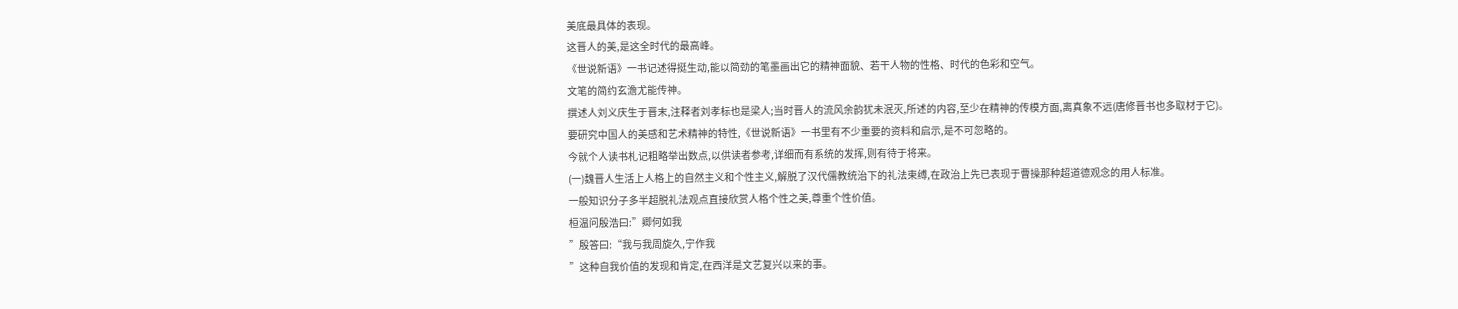美底最具体的表现。
这晋人的美,是这全时代的最高峰。
《世说新语》一书记述得挺生动,能以简劲的笔墨画出它的精神面貌、若干人物的性格、时代的色彩和空气。
文笔的简约玄澹尤能传神。
撰述人刘义庆生于晋末,注释者刘孝标也是梁人;当时晋人的流风余韵犹未泯灭,所述的内容,至少在精神的传模方面,离真象不远(唐修晋书也多取材于它)。
要研究中国人的美感和艺术精神的特性,《世说新语》一书里有不少重要的资料和启示,是不可忽略的。
今就个人读书札记粗略举出数点,以供读者参考,详细而有系统的发挥,则有待于将来。
(一)魏晋人生活上人格上的自然主义和个性主义,解脱了汉代儒教统治下的礼法束缚,在政治上先已表现于曹操那种超道德观念的用人标准。
一般知识分子多半超脱礼法观点直接欣赏人格个性之美,尊重个性价值。
桓温问殷浩曰:”卿何如我
”殷答曰:“我与我周旋久,宁作我
”这种自我价值的发现和肯定,在西洋是文艺复兴以来的事。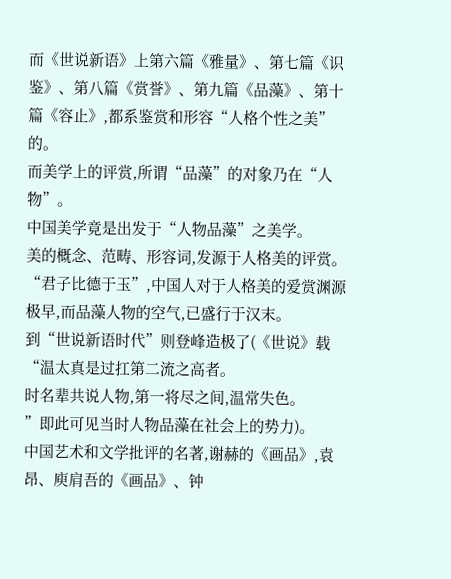而《世说新语》上第六篇《雅量》、第七篇《识鉴》、第八篇《赏誉》、第九篇《品藻》、第十篇《容止》,都系鉴赏和形容“人格个性之美”的。
而美学上的评赏,所谓“品藻”的对象乃在“人物”。
中国美学竟是出发于“人物品藻”之美学。
美的概念、范畴、形容词,发源于人格美的评赏。
“君子比德于玉”,中国人对于人格美的爱赏渊源极早,而品藻人物的空气,已盛行于汉末。
到“世说新语时代”则登峰造极了(《世说》载“温太真是过扛第二流之高者。
时名辈共说人物,第一将尽之间,温常失色。
”即此可见当时人物品藻在社会上的势力)。
中国艺术和文学批评的名著,谢赫的《画品》,袁昂、庾肩吾的《画品》、钟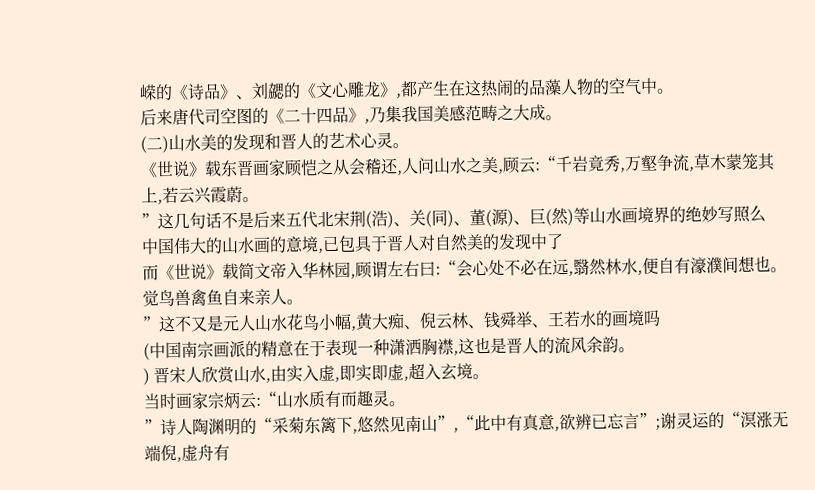嵘的《诗品》、刘勰的《文心雕龙》,都产生在这热闹的品藻人物的空气中。
后来唐代司空图的《二十四品》,乃集我国美感范畴之大成。
(二)山水美的发现和晋人的艺术心灵。
《世说》载东晋画家顾恺之从会稽还,人问山水之美,顾云:“千岩竟秀,万壑争流,草木蒙笼其上,若云兴霞蔚。
”这几句话不是后来五代北宋荆(浩)、关(同)、董(源)、巨(然)等山水画境界的绝妙写照么
中国伟大的山水画的意境,已包具于晋人对自然美的发现中了
而《世说》载简文帝入华林园,顾谓左右曰:“会心处不必在远,翳然林水,便自有濠濮间想也。
觉鸟兽禽鱼自来亲人。
”这不又是元人山水花鸟小幅,黄大痴、倪云林、钱舜举、王若水的画境吗
(中国南宗画派的精意在于表现一种潇洒胸襟,这也是晋人的流风余韵。
) 晋宋人欣赏山水,由实入虚,即实即虚,超入玄境。
当时画家宗炳云:“山水质有而趣灵。
”诗人陶渊明的“采菊东篱下,悠然见南山”,“此中有真意,欲辨已忘言”;谢灵运的“溟涨无端倪,虚舟有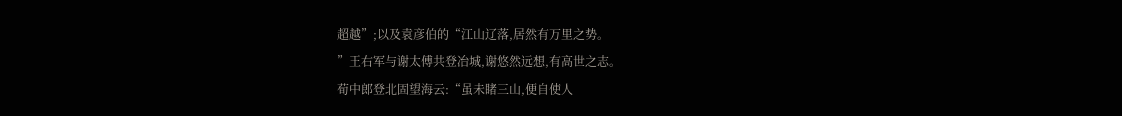超越”;以及袁彦伯的“江山辽落,居然有万里之势。
”王右军与谢太傅共登冶城,谢悠然远想,有高世之志。
荀中郎登北固望海云:“虽未睹三山,便自使人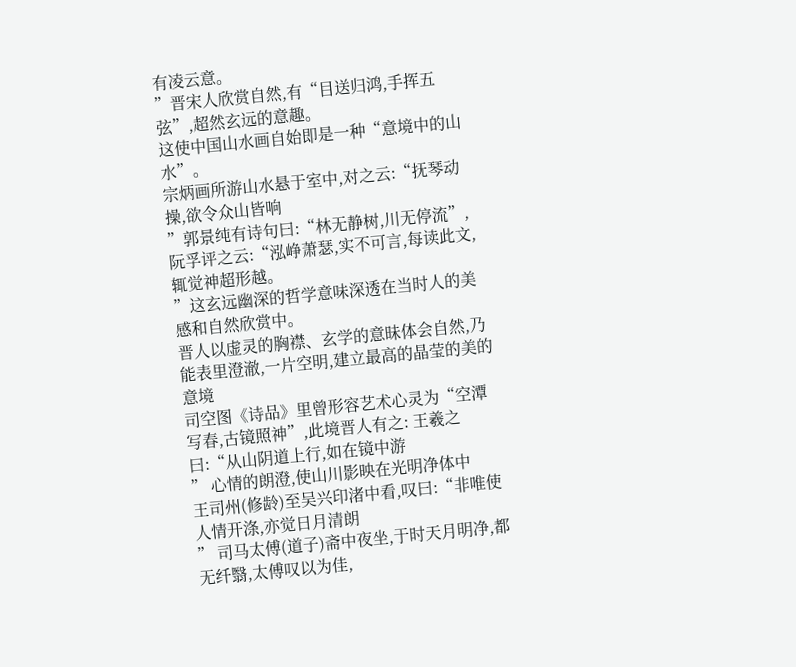有凌云意。
”晋宋人欣赏自然,有“目送归鸿,手挥五弦”,超然玄远的意趣。
这使中国山水画自始即是一种“意境中的山水”。
宗炳画所游山水悬于室中,对之云:“抚琴动操,欲令众山皆响
”郭景纯有诗句曰:“林无静树,川无停流”,阮孚评之云:“泓峥萧瑟,实不可言,每读此文,辄觉神超形越。
”这玄远幽深的哲学意味深透在当时人的美感和自然欣赏中。
晋人以虚灵的胸襟、玄学的意昧体会自然,乃能表里澄澈,一片空明,建立最高的晶莹的美的意境
司空图《诗品》里曾形容艺术心灵为“空潭写春,古镜照神”,此境晋人有之: 王羲之曰:“从山阴道上行,如在镜中游
” 心情的朗澄,使山川影映在光明净体中
王司州(修龄)至吴兴印渚中看,叹曰:“非唯使人情开涤,亦觉日月清朗
” 司马太傅(道子)斋中夜坐,于时天月明净,都无纤翳,太傅叹以为佳,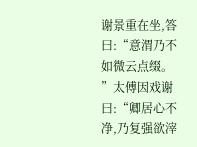谢景重在坐,答曰:“意渭乃不如微云点缀。
”太傅因戏谢曰:“卿居心不净,乃复强欲滓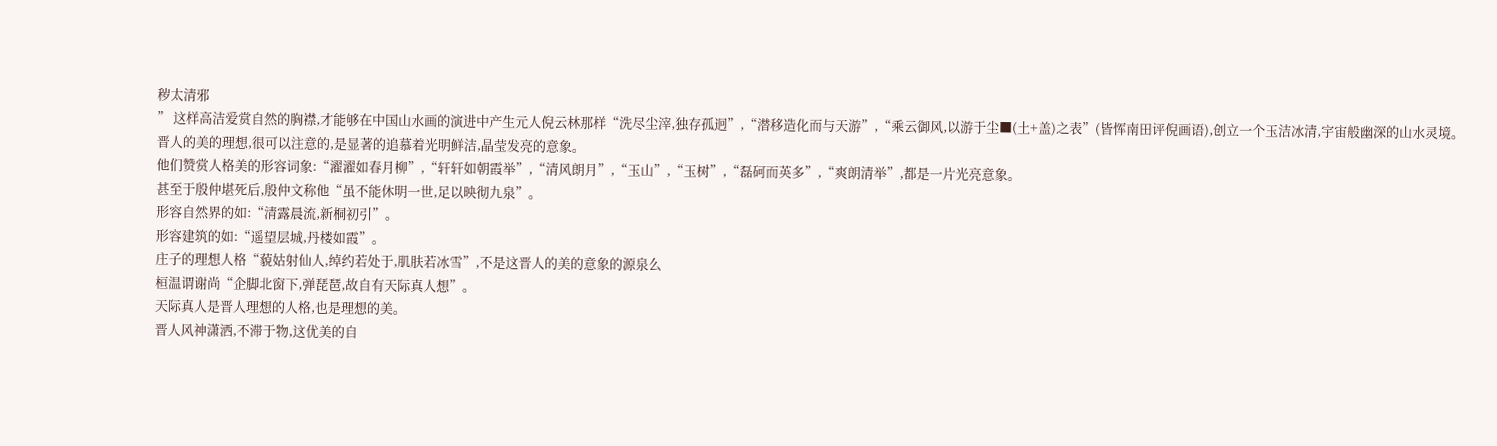秽太清邪
” 这样高洁爱赏自然的胸襟,才能够在中国山水画的演进中产生元人倪云林那样“洗尽尘滓,独存孤迥”,“潜移造化而与天游”,“乘云御风,以游于尘■(土+盖)之表”(皆恽南田评倪画语),创立一个玉洁冰清,宇宙般幽深的山水灵境。
晋人的美的理想,很可以注意的,是显著的追慕着光明鲜洁,晶莹发亮的意象。
他们赞赏人格美的形容词象:“濯濯如春月柳”,“轩轩如朝霞举”,“清风朗月”,“玉山”,“玉树”,“磊砢而英多”,“爽朗清举”,都是一片光亮意象。
甚至于殷仲堪死后,殷仲文称他“虽不能休明一世,足以映彻九泉”。
形容自然界的如:“清露晨流,新桐初引”。
形容建筑的如:“遥望层城,丹楼如霞”。
庄子的理想人格“藐姑射仙人,绰约若处于,肌肤若冰雪”,不是这晋人的美的意象的源泉么
桓温谓谢尚“企脚北窗下,弹琵琶,故自有天际真人想”。
天际真人是晋人理想的人格,也是理想的美。
晋人风神潇洒,不滞于物,这优美的自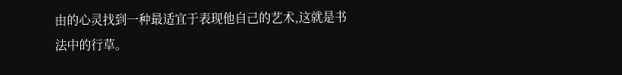由的心灵找到一种最适宜于表现他自己的艺术,这就是书法中的行草。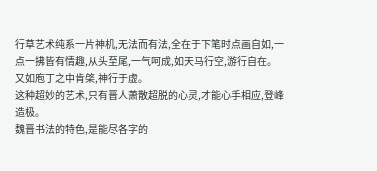行草艺术纯系一片神机,无法而有法,全在于下笔时点画自如,一点一拂皆有情趣,从头至尾,一气呵成,如天马行空,游行自在。
又如庖丁之中肯棨,神行于虚。
这种超妙的艺术,只有晋人萧散超脱的心灵,才能心手相应,登峰造极。
魏晋书法的特色,是能尽各字的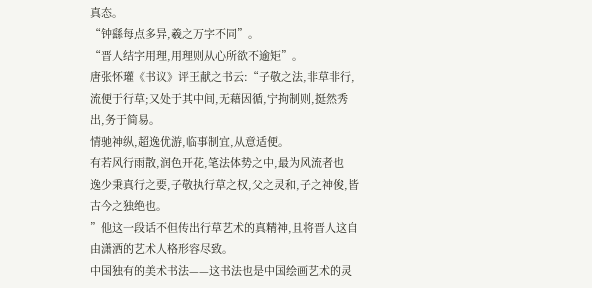真态。
“钟繇每点多异,羲之万字不同”。
“晋人结字用理,用理则从心所欲不逾矩”。
唐张怀瓘《书议》评王献之书云:“子敬之法,非草非行,流便于行草;又处于其中间,无藉因循,宁拘制则,挺然秀出,务于简易。
情驰神纵,超逸优游,临事制宜,从意适便。
有若风行雨散,润色开花,笔法体势之中,最为风流者也
逸少秉真行之要,子敬执行草之权,父之灵和,子之神俊,皆古今之独绝也。
”他这一段话不但传出行草艺术的真精神,且将晋人这自由潇洒的艺术人格形容尽致。
中国独有的美术书法——这书法也是中国绘画艺术的灵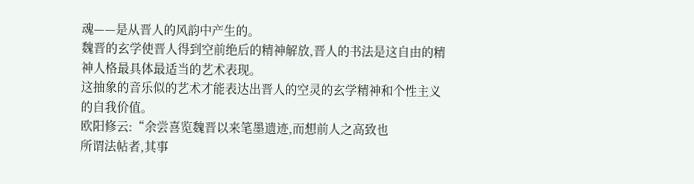魂——是从晋人的风韵中产生的。
魏晋的玄学使晋人得到空前绝后的精神解放,晋人的书法是这自由的精神人格最具体最适当的艺术表现。
这抽象的音乐似的艺术才能表达出晋人的空灵的玄学精神和个性主义的自我价值。
欧阳修云:“余尝喜览魏晋以来笔墨遗迹,而想前人之高致也
所谓法帖者,其事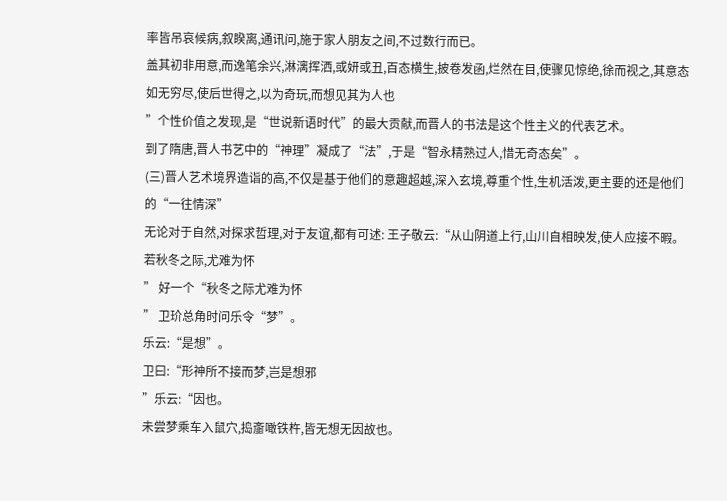率皆吊哀候病,叙睽离,通讯问,施于家人朋友之间,不过数行而已。
盖其初非用意,而逸笔余兴,淋漓挥洒,或妍或丑,百态横生,披卷发函,烂然在目,使骤见惊绝,徐而视之,其意态如无穷尽,使后世得之,以为奇玩,而想见其为人也
”个性价值之发现,是“世说新语时代”的最大贡献,而晋人的书法是这个性主义的代表艺术。
到了隋唐,晋人书艺中的“神理”凝成了“法”,于是“智永精熟过人,惜无奇态矣”。
(三)晋人艺术境界造诣的高,不仅是基于他们的意趣超越,深入玄境,尊重个性,生机活泼,更主要的还是他们的“一往情深”
无论对于自然,对探求哲理,对于友谊,都有可述: 王子敬云:“从山阴道上行,山川自相映发,使人应接不暇。
若秋冬之际,尤难为怀
” 好一个“秋冬之际尤难为怀
” 卫玠总角时问乐令“梦”。
乐云:“是想”。
卫曰:“形神所不接而梦,岂是想邪
”乐云:“因也。
未尝梦乘车入鼠穴,捣齑噉铁杵,皆无想无因故也。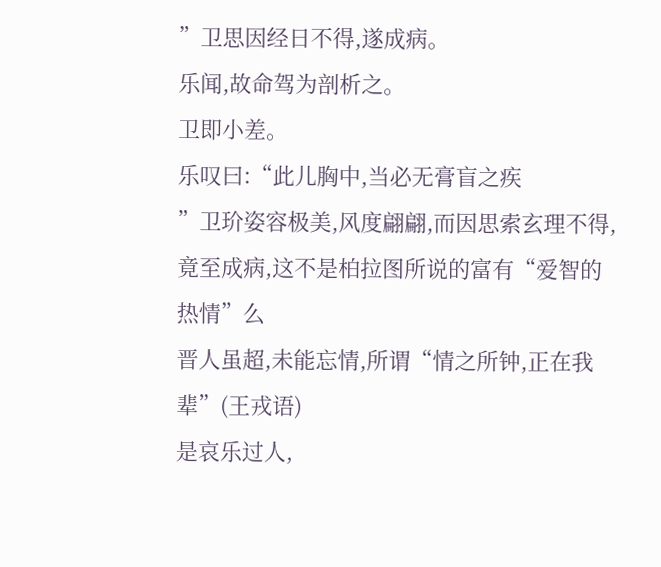”卫思因经日不得,遂成病。
乐闻,故命驾为剖析之。
卫即小差。
乐叹曰:“此儿胸中,当必无膏盲之疾
”卫玠姿容极美,风度翩翩,而因思索玄理不得,竟至成病,这不是柏拉图所说的富有“爱智的热情”么
晋人虽超,未能忘情,所谓“情之所钟,正在我辈”(王戎语)
是哀乐过人,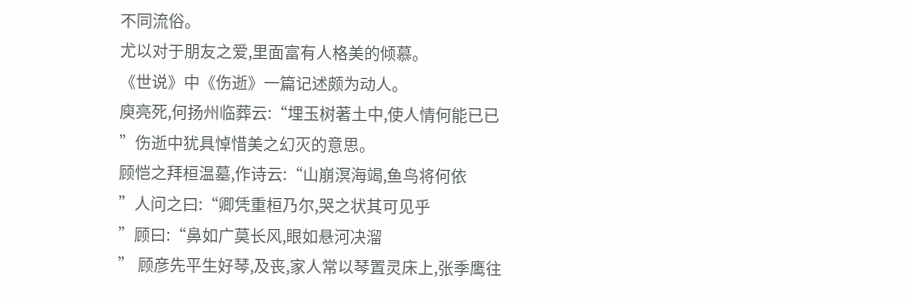不同流俗。
尤以对于朋友之爱,里面富有人格美的倾慕。
《世说》中《伤逝》一篇记述颇为动人。
庾亮死,何扬州临葬云:“埋玉树著土中,使人情何能已已
”伤逝中犹具悼惜美之幻灭的意思。
顾恺之拜桓温墓,作诗云:“山崩溟海竭,鱼鸟将何依
”人问之曰:“卿凭重桓乃尔,哭之状其可见乎
”顾曰:“鼻如广莫长风,眼如悬河决溜
” 顾彦先平生好琴,及丧,家人常以琴置灵床上,张季鹰往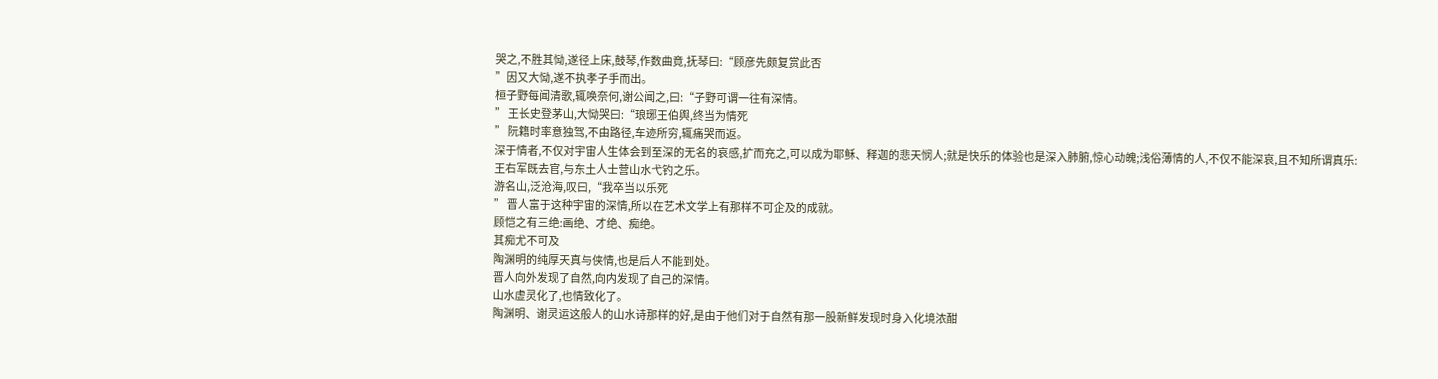哭之,不胜其恸,遂径上床,鼓琴,作数曲竟,抚琴曰:“顾彦先颇复赏此否
”因又大恸,遂不执孝子手而出。
桓子野每闻清歌,辄唤奈何,谢公闻之,曰:“子野可谓一往有深情。
” 王长史登茅山,大恸哭曰:“琅琊王伯舆,终当为情死
” 阮籍时率意独驾,不由路径,车迹所穷,辄痛哭而返。
深于情者,不仅对宇宙人生体会到至深的无名的哀感,扩而充之,可以成为耶稣、释迦的悲天悯人;就是快乐的体验也是深入肺腑,惊心动魄;浅俗薄情的人,不仅不能深哀,且不知所谓真乐: 王右军既去官,与东土人士营山水弋钓之乐。
游名山,泛沧海,叹曰,“我卒当以乐死
” 晋人富于这种宇宙的深情,所以在艺术文学上有那样不可企及的成就。
顾恺之有三绝:画绝、才绝、痴绝。
其痴尤不可及
陶渊明的纯厚天真与侠情,也是后人不能到处。
晋人向外发现了自然,向内发现了自己的深情。
山水虚灵化了,也情致化了。
陶渊明、谢灵运这般人的山水诗那样的好,是由于他们对于自然有那一股新鲜发现时身入化境浓酣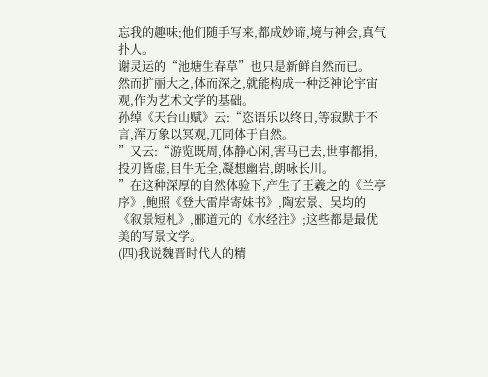忘我的趣味;他们随手写来,都成妙谛,境与神会,真气扑人。
谢灵运的“池塘生春草”也只是新鲜自然而已。
然而扩丽大之,体而深之,就能构成一种泛神论宇宙观,作为艺术文学的基础。
孙绰《天台山赋》云:“恣语乐以终日,等寂默于不言,浑万象以冥观,兀同体于自然。
”又云:“游览既周,体静心闲,害马已去,世事都捐,投刃皆虚,目牛无全,凝想幽岩,朗咏长川。
”在这种深厚的自然体验下,产生了王羲之的《兰亭序》,鲍照《登大雷岸寄妹书》,陶宏景、吴均的《叙景短札》,郦道元的《水经注》;这些都是最优美的写景文学。
(四)我说魏晋时代人的精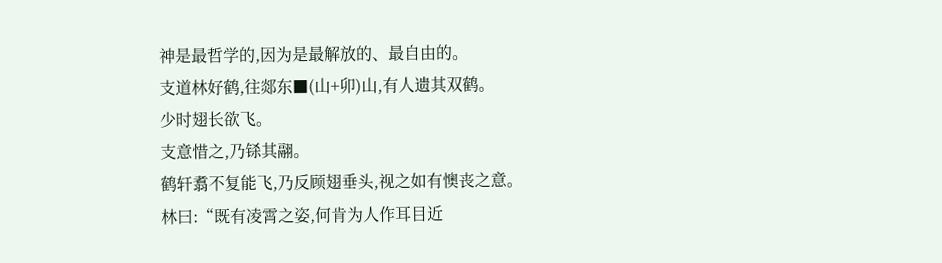神是最哲学的,因为是最解放的、最自由的。
支道林好鹤,往郯东■(山+卯)山,有人遗其双鹤。
少时翅长欲飞。
支意惜之,乃铩其翮。
鹤轩翥不复能飞,乃反顾翅垂头,视之如有懊丧之意。
林曰:“既有凌霄之姿,何肯为人作耳目近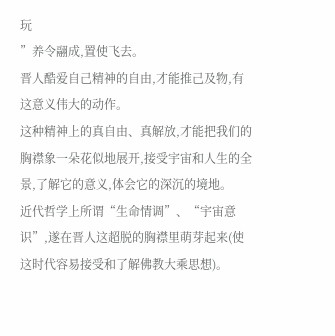玩
”养令翮成,置使飞去。
晋人酷爱自己精神的自由,才能推己及物,有这意义伟大的动作。
这种精神上的真自由、真解放,才能把我们的胸襟象一朵花似地展开,接受宇宙和人生的全景,了解它的意义,体会它的深沉的境地。
近代哲学上所谓“生命情调”、“宇宙意识”,遂在晋人这超脱的胸襟里萌芽起来(使这时代容易接受和了解佛教大乘思想)。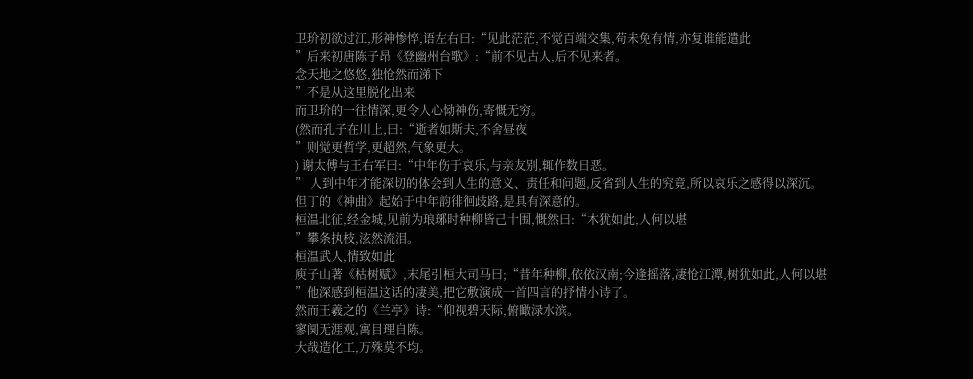卫玠初欲过江,形神惨悴,语左右曰:“见此茫茫,不觉百端交集,苟未免有情,亦复谁能遣此
”后来初唐陈子昂《登幽州台歌》:“前不见古人,后不见来者。
念天地之悠悠,独怆然而涕下
”不是从这里脱化出来
而卫玠的一往情深,更令人心恸神伤,寄慨无穷。
(然而孔子在川上,曰:“逝者如斯夫,不舍昼夜
”则觉更哲学,更超然,气象更大。
) 谢太傅与王右军曰:“中年伤于哀乐,与亲友别,辄作数日恶。
” 人到中年才能深切的体会到人生的意义、责任和问题,反省到人生的究竟,所以哀乐之感得以深沉。
但丁的《神曲》起始于中年韵徘徊歧路,是具有深意的。
桓温北征,经金城,见前为琅琊时种柳皆己十围,慨然曰:“木犹如此,人何以堪
”攀条执枝,泫然流泪。
桓温武人,情致如此
庾子山著《枯树赋》,末尾引桓大司马曰;“昔年种柳,依依汉南;今逢摇落,凄怆江潭,树犹如此,人何以堪
”他深感到桓温这话的凄美,把它敷演成一首四言的抒情小诗了。
然而王羲之的《兰亭》诗:“仰视碧天际,俯瞰渌水滨。
寥阒无涯观,寓目理自陈。
大哉造化工,万殊莫不均。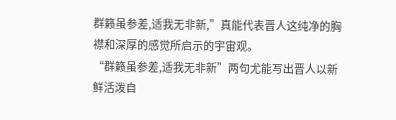群籁虽参差,适我无非新,”真能代表晋人这纯净的胸襟和深厚的感觉所启示的宇宙观。
“群籁虽参差,适我无非新”两句尤能写出晋人以新鲜活泼自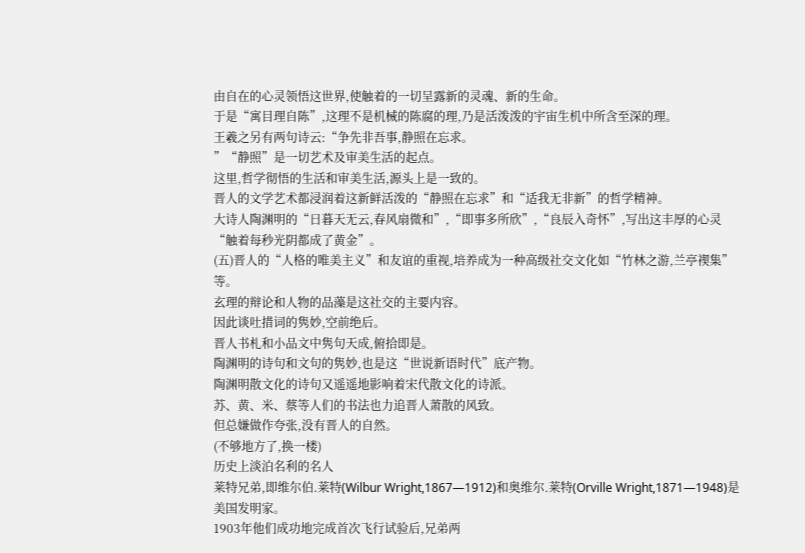由自在的心灵领悟这世界,使触着的一切呈露新的灵魂、新的生命。
于是“寓目理自陈”,这理不是机械的陈腐的理,乃是活泼泼的宇宙生机中所含至深的理。
王羲之另有两句诗云:“争先非吾事,静照在忘求。
”“静照”是一切艺术及审美生活的起点。
这里,哲学彻悟的生活和审美生活,源头上是一致的。
晋人的文学艺术都浸润着这新鲜活泼的“静照在忘求”和“适我无非新”的哲学精神。
大诗人陶渊明的“日暮天无云,春风扇微和”,“即事多所欣”,“良辰入奇怀”,写出这丰厚的心灵“触着每秒光阴都成了黄金”。
(五)晋人的“人格的唯美主义”和友谊的重视,培养成为一种高级社交文化如“竹林之游,兰亭禊集”等。
玄理的辩论和人物的品藻是这社交的主要内容。
因此谈吐措词的隽妙,空前绝后。
晋人书札和小品文中隽句天成,俯拾即是。
陶渊明的诗句和文句的隽妙,也是这“世说新语时代”底产物。
陶渊明散文化的诗句又遥遥地影响着宋代散文化的诗派。
苏、黄、米、蔡等人们的书法也力追晋人萧散的风致。
但总嫌做作夸张,没有晋人的自然。
(不够地方了,换一楼)
历史上淡泊名利的名人
莱特兄弟,即维尔伯.莱特(Wilbur Wright,1867―1912)和奥维尔.莱特(Orville Wright,1871―1948)是美国发明家。
1903年他们成功地完成首次飞行试验后,兄弟两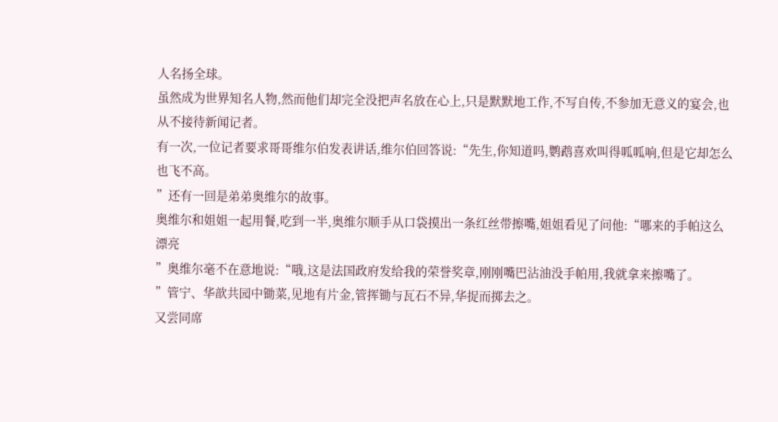人名扬全球。
虽然成为世界知名人物,然而他们却完全没把声名放在心上,只是默默地工作,不写自传,不参加无意义的宴会,也从不接待新闻记者。
有一次,一位记者要求哥哥维尔伯发表讲话,维尔伯回答说:“先生,你知道吗,鹦鹉喜欢叫得呱呱响,但是它却怎么也飞不高。
”还有一回是弟弟奥维尔的故事。
奥维尔和姐姐一起用餐,吃到一半,奥维尔顺手从口袋摸出一条红丝带擦嘴,姐姐看见了问他:“哪来的手帕这么漂亮
”奥维尔毫不在意地说:“哦,这是法国政府发给我的荣誉奖章,刚刚嘴巴沾油没手帕用,我就拿来擦嘴了。
”管宁、华歆共园中锄菜,见地有片金,管挥锄与瓦石不异,华捉而掷去之。
又尝同席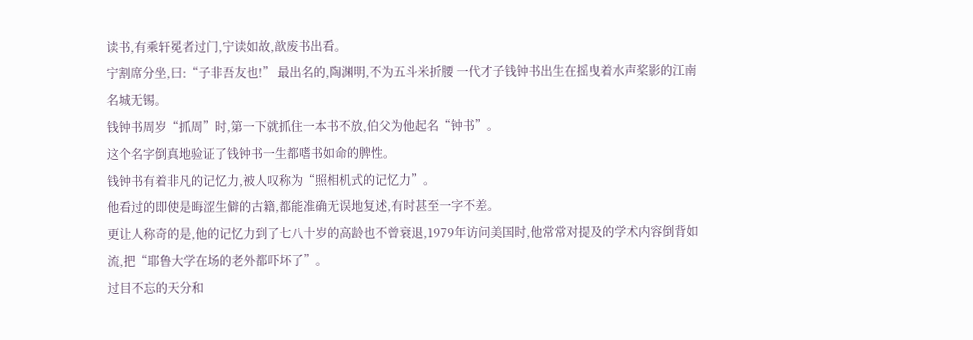读书,有乘轩冕者过门,宁读如故,歆废书出看。
宁割席分坐,曰:“子非吾友也!” 最出名的,陶渊明,不为五斗米折腰 一代才子钱钟书出生在摇曳着水声桨影的江南名城无锡。
钱钟书周岁“抓周”时,第一下就抓住一本书不放,伯父为他起名“钟书”。
这个名字倒真地验证了钱钟书一生都嗜书如命的脾性。
钱钟书有着非凡的记忆力,被人叹称为“照相机式的记忆力”。
他看过的即使是晦涩生僻的古籍,都能准确无误地复述,有时甚至一字不差。
更让人称奇的是,他的记忆力到了七八十岁的高龄也不曾衰退,1979年访问美国时,他常常对提及的学术内容倒背如流,把“耶鲁大学在场的老外都吓坏了”。
过目不忘的天分和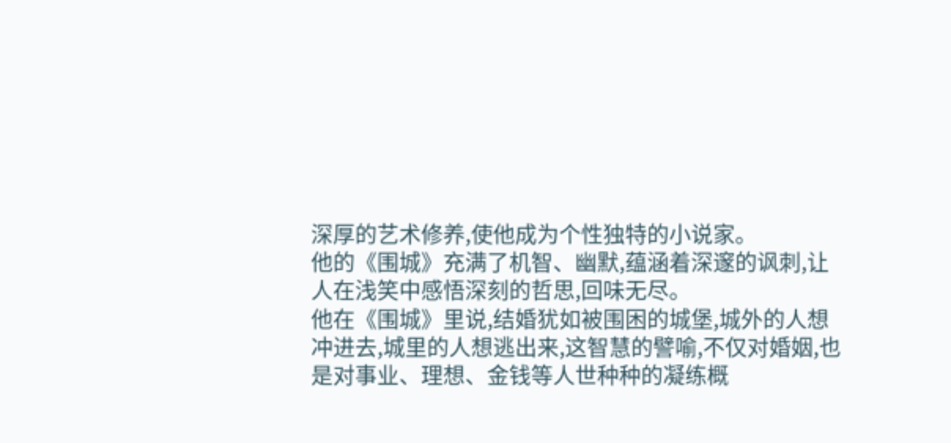深厚的艺术修养,使他成为个性独特的小说家。
他的《围城》充满了机智、幽默,蕴涵着深邃的讽刺,让人在浅笑中感悟深刻的哲思,回味无尽。
他在《围城》里说,结婚犹如被围困的城堡,城外的人想冲进去,城里的人想逃出来,这智慧的譬喻,不仅对婚姻,也是对事业、理想、金钱等人世种种的凝练概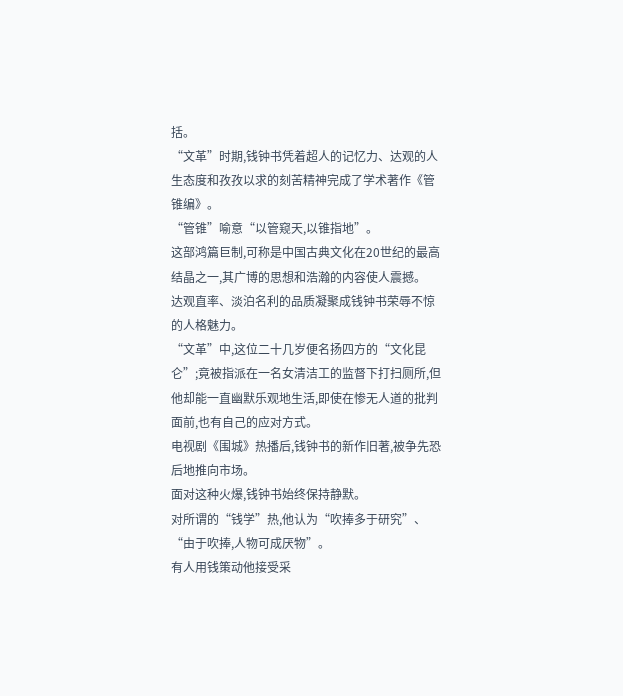括。
“文革”时期,钱钟书凭着超人的记忆力、达观的人生态度和孜孜以求的刻苦精神完成了学术著作《管锥编》。
“管锥”喻意“以管窥天,以锥指地”。
这部鸿篇巨制,可称是中国古典文化在20世纪的最高结晶之一,其广博的思想和浩瀚的内容使人震撼。
达观直率、淡泊名利的品质凝聚成钱钟书荣辱不惊的人格魅力。
“文革”中,这位二十几岁便名扬四方的“文化昆仑”;竟被指派在一名女清洁工的监督下打扫厕所,但他却能一直幽默乐观地生活,即使在惨无人道的批判面前,也有自己的应对方式。
电视剧《围城》热播后,钱钟书的新作旧著,被争先恐后地推向市场。
面对这种火爆,钱钟书始终保持静默。
对所谓的“钱学”热,他认为“吹捧多于研究”、“由于吹捧,人物可成厌物”。
有人用钱策动他接受采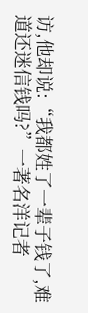访,他却说:“我都姓了一辈子钱了,难道还迷信钱吗?”一著名洋记者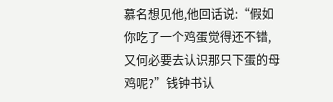慕名想见他,他回话说:“假如你吃了一个鸡蛋觉得还不错,又何必要去认识那只下蛋的母鸡呢?”钱钟书认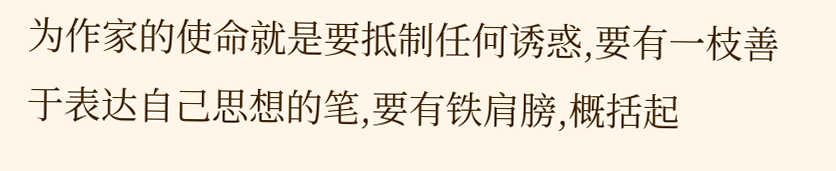为作家的使命就是要抵制任何诱惑,要有一枝善于表达自己思想的笔,要有铁肩膀,概括起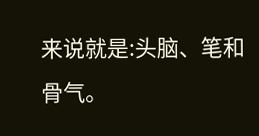来说就是:头脑、笔和骨气。